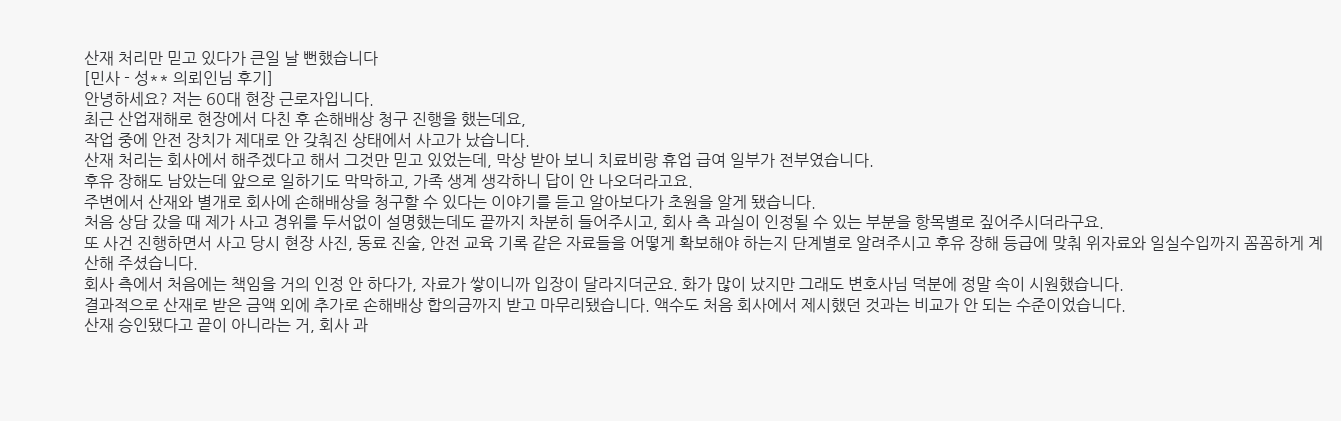산재 처리만 믿고 있다가 큰일 날 뻔했습니다
[민사 - 성** 의뢰인님 후기]
안녕하세요? 저는 60대 현장 근로자입니다.
최근 산업재해로 현장에서 다친 후 손해배상 청구 진행을 했는데요,
작업 중에 안전 장치가 제대로 안 갖춰진 상태에서 사고가 났습니다.
산재 처리는 회사에서 해주겠다고 해서 그것만 믿고 있었는데, 막상 받아 보니 치료비랑 휴업 급여 일부가 전부였습니다.
후유 장해도 남았는데 앞으로 일하기도 막막하고, 가족 생계 생각하니 답이 안 나오더라고요.
주변에서 산재와 별개로 회사에 손해배상을 청구할 수 있다는 이야기를 듣고 알아보다가 초원을 알게 됐습니다.
처음 상담 갔을 때 제가 사고 경위를 두서없이 설명했는데도 끝까지 차분히 들어주시고, 회사 측 과실이 인정될 수 있는 부분을 항목별로 짚어주시더라구요.
또 사건 진행하면서 사고 당시 현장 사진, 동료 진술, 안전 교육 기록 같은 자료들을 어떻게 확보해야 하는지 단계별로 알려주시고 후유 장해 등급에 맞춰 위자료와 일실수입까지 꼼꼼하게 계산해 주셨습니다.
회사 측에서 처음에는 책임을 거의 인정 안 하다가, 자료가 쌓이니까 입장이 달라지더군요. 화가 많이 났지만 그래도 변호사님 덕분에 정말 속이 시원했습니다.
결과적으로 산재로 받은 금액 외에 추가로 손해배상 합의금까지 받고 마무리됐습니다. 액수도 처음 회사에서 제시했던 것과는 비교가 안 되는 수준이었습니다.
산재 승인됐다고 끝이 아니라는 거, 회사 과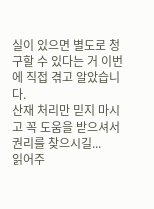실이 있으면 별도로 청구할 수 있다는 거 이번에 직접 겪고 알았습니다.
산재 처리만 믿지 마시고 꼭 도움을 받으셔서 권리를 찾으시길...
읽어주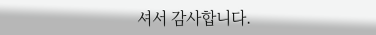셔서 감사합니다.